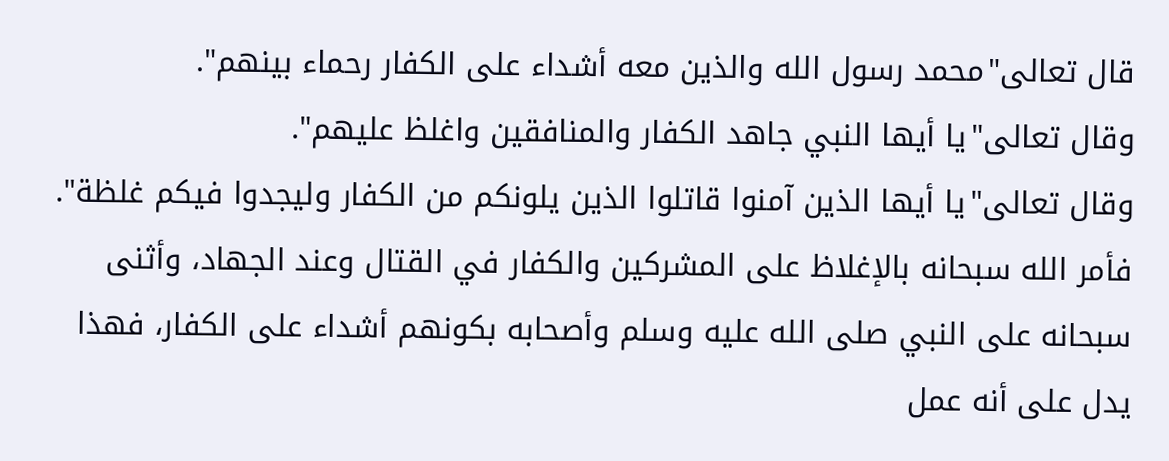قال تعالى"محمد رسول الله والذين معه أشداء على الكفار رحماء بينهم".
وقال تعالى"يا أيها النبي جاهد الكفار والمنافقين واغلظ عليهم".
وقال تعالى"يا أيها الذين آمنوا قاتلوا الذين يلونكم من الكفار وليجدوا فيكم غلظة".
فأمر الله سبحانه بالإغلاظ على المشركين والكفار في القتال وعند الجهاد، وأثنى سبحانه على النبي صلى الله عليه وسلم وأصحابه بكونهم أشداء على الكفار، فهذا يدل على أنه عمل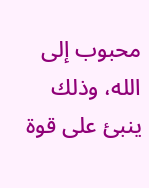محبوب إلى الله، وذلك ينبئ على قوة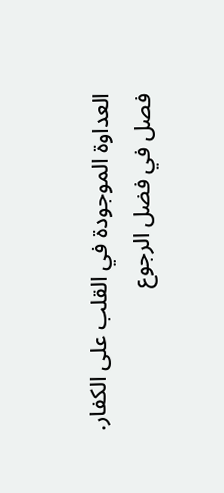العداوة الموجودة في القلب على الكفار.
فصل في فضل الرجوع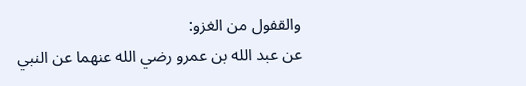والقفول من الغزو:
عن عبد الله بن عمرو رضي الله عنهما عن النبي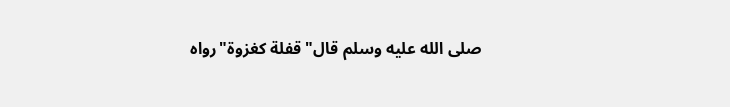صلى الله عليه وسلم قال"قفلة كغزوة"رواه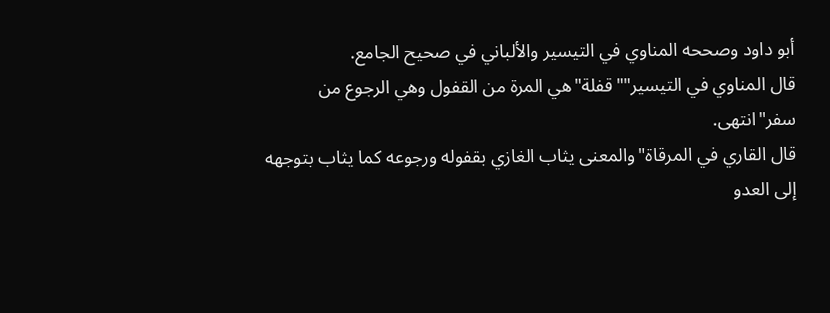أبو داود وصححه المناوي في التيسير والألباني في صحيح الجامع.
قال المناوي في التيسير""قفلة"هي المرة من القفول وهي الرجوع من سفر"انتهى.
قال القاري في المرقاة"والمعنى يثاب الغازي بقفوله ورجوعه كما يثاب بتوجهه إلى العدو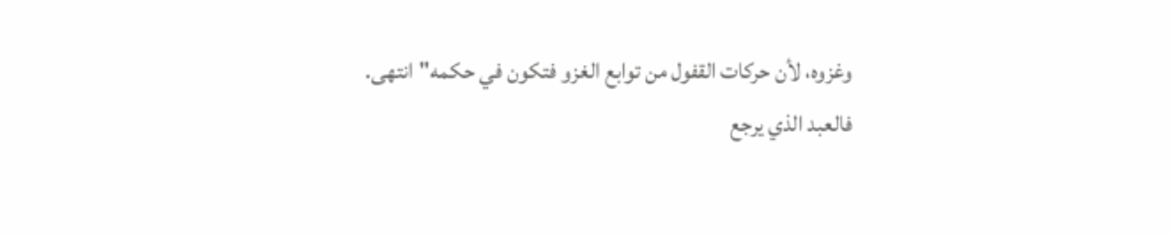وغزوه، لأن حركات القفول من توابع الغزو فتكون في حكمه"انتهى.
فالعبد الذي يرجع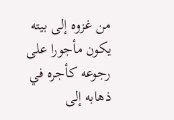من غزوه إلى بيته يكون مأجورا على رجوعه كأجره في ذهابه إلى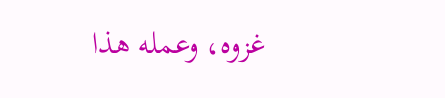غزوه، وعمله هذا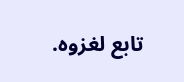تابع لغزوه.